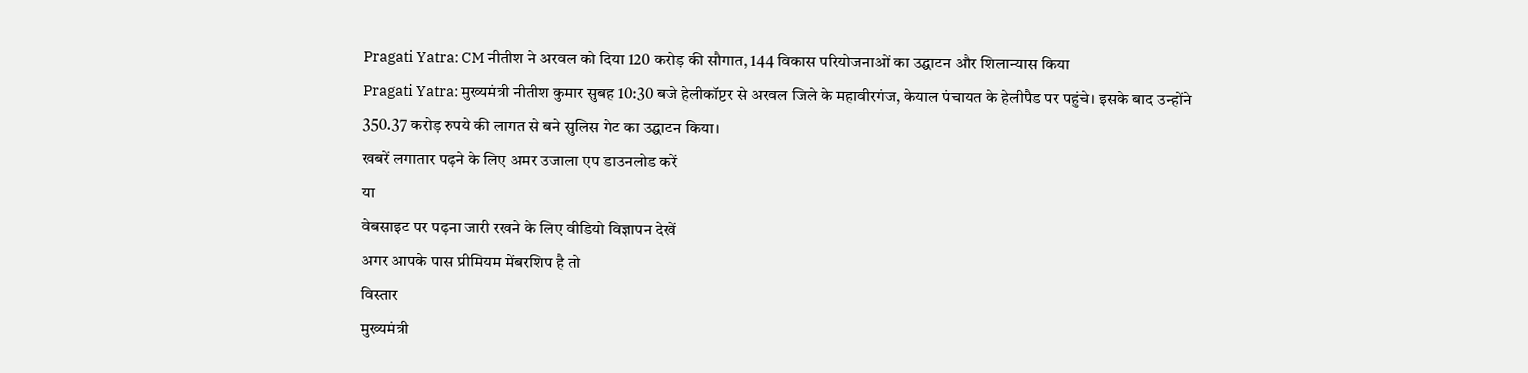Pragati Yatra: CM नीतीश ने अरवल को दिया 120 करोड़ की सौगात, 144 विकास परियोजनाओं का उद्घाटन और शिलान्यास किया
Pragati Yatra: मुख्यमंत्री नीतीश कुमार सुबह 10:30 बजे हेलीकॉप्टर से अरवल जिले के महावीरगंज, केयाल पंचायत के हेलीपैड पर पहुंचे। इसके बाद उन्होंने 350.37 करोड़ रुपये की लागत से बने सुलिस गेट का उद्घाटन किया।
खबरें लगातार पढ़ने के लिए अमर उजाला एप डाउनलोड करें
या
वेबसाइट पर पढ़ना जारी रखने के लिए वीडियो विज्ञापन देखें
अगर आपके पास प्रीमियम मेंबरशिप है तो
विस्तार
मुख्यमंत्री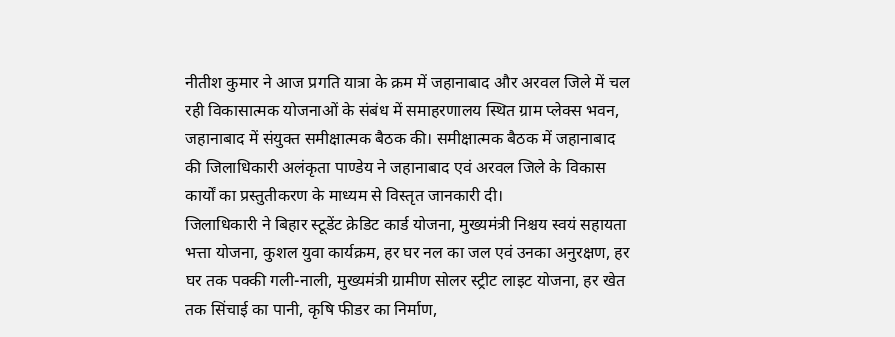नीतीश कुमार ने आज प्रगति यात्रा के क्रम में जहानाबाद और अरवल जिले में चल रही विकासात्मक योजनाओं के संबंध में समाहरणालय स्थित ग्राम प्लेक्स भवन, जहानाबाद में संयुक्त समीक्षात्मक बैठक की। समीक्षात्मक बैठक में जहानाबाद की जिलाधिकारी अलंकृता पाण्डेय ने जहानाबाद एवं अरवल जिले के विकास कार्यों का प्रस्तुतीकरण के माध्यम से विस्तृत जानकारी दी।
जिलाधिकारी ने बिहार स्टूडेंट क्रेडिट कार्ड योजना, मुख्यमंत्री निश्चय स्वयं सहायता भत्ता योजना, कुशल युवा कार्यक्रम, हर घर नल का जल एवं उनका अनुरक्षण, हर घर तक पक्की गली-नाली, मुख्यमंत्री ग्रामीण सोलर स्ट्रीट लाइट योजना, हर खेत तक सिंचाई का पानी, कृषि फीडर का निर्माण,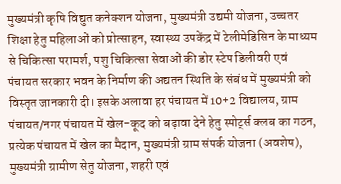मुख्यमंत्री कृषि विद्युत कनेक्शन योजना, मुख्यमंत्री उद्यमी योजना, उच्चतर शिक्षा हेतु महिलाओं को प्रोत्साहन, स्वास्थ्य उपकेंद्र में टेलीमेडिसिन के माध्यम से चिकित्सा परामर्श, पशु चिकित्सा सेवाओं की डोर स्टेप डिलीवरी एवं पंचायत सरकार भवन के निर्माण की अद्यतन स्थिति के संबंध में मुख्यमंत्री को विस्तृत जानकारी दी। इसके अलावा हर पंचायत में 10+2 विद्यालय, ग्राम पंचायत/नगर पंचायत में खेल-कूद को बढ़ावा देने हेतु स्पोर्ट्स क्लब का गठन, प्रत्येक पंचायत में खेल का मैदान, मुख्यमंत्री ग्राम संपर्क योजना (अवशेष), मुख्यमंत्री ग्रामीण सेतु योजना, शहरी एवं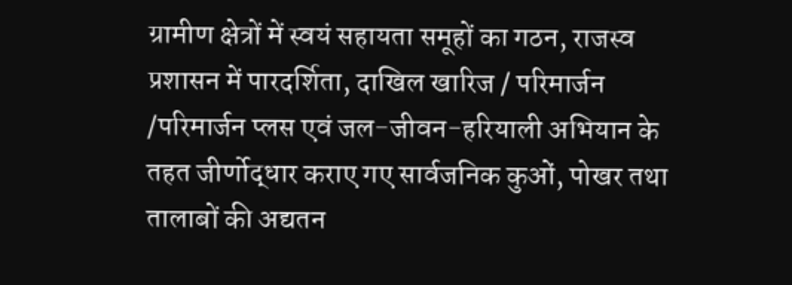ग्रामीण क्षेत्रों में स्वयं सहायता समूहों का गठन, राजस्व प्रशासन में पारदर्शिता, दाखिल खारिज / परिमार्जन /परिमार्जन प्लस एवं जल-जीवन-हरियाली अभियान के तहत जीर्णोद्धार कराए गए सार्वजनिक कुओं, पोखर तथा तालाबों की अद्यतन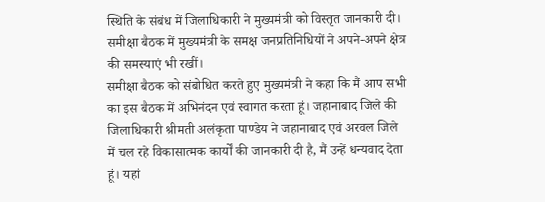स्थिति के संबंध में जिलाधिकारी ने मुख्यमंत्री को विस्तृत जानकारी दी। समीक्षा बैठक में मुख्यमंत्री के समक्ष जनप्रतिनिधियों ने अपने-अपने क्षेत्र की समस्याएं भी रखीं।
समीक्षा बैठक को संबोधित करते हुए मुख्यमंत्री ने कहा कि मैं आप सभी का इस बैठक में अभिनंदन एवं स्वागत करता हूं। जहानाबाद जिले की जिलाधिकारी श्रीमती अलंकृता पाण्डेय ने जहानाबाद एवं अरवल जिले में चल रहे विकासात्मक कार्यों की जानकारी दी है, मैं उन्हें धन्यवाद देता हूं। यहां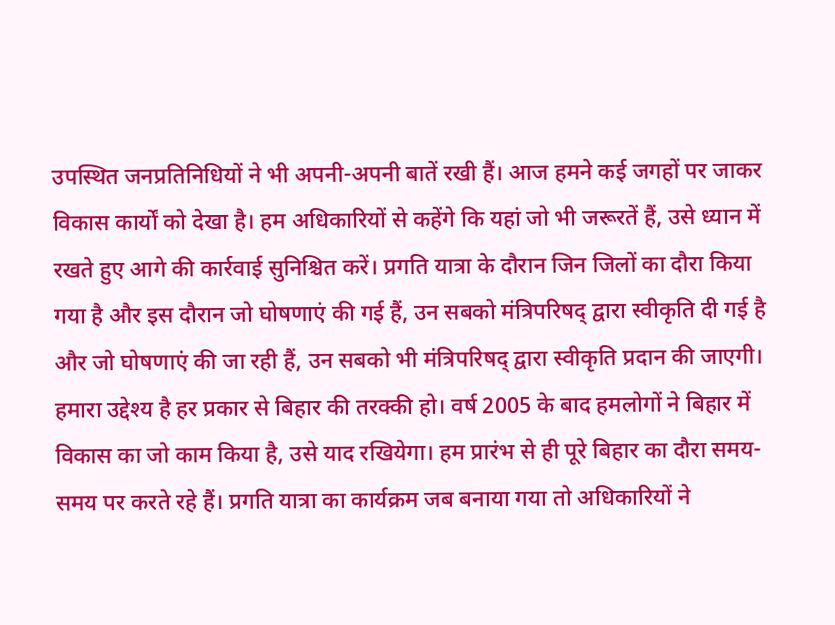उपस्थित जनप्रतिनिधियों ने भी अपनी-अपनी बातें रखी हैं। आज हमने कई जगहों पर जाकर विकास कार्यों को देखा है। हम अधिकारियों से कहेंगे कि यहां जो भी जरूरतें हैं, उसे ध्यान में रखते हुए आगे की कार्रवाई सुनिश्चित करें। प्रगति यात्रा के दौरान जिन जिलों का दौरा किया गया है और इस दौरान जो घोषणाएं की गई हैं, उन सबको मंत्रिपरिषद् द्वारा स्वीकृति दी गई है और जो घोषणाएं की जा रही हैं, उन सबको भी मंत्रिपरिषद् द्वारा स्वीकृति प्रदान की जाएगी। हमारा उद्देश्य है हर प्रकार से बिहार की तरक्की हो। वर्ष 2005 के बाद हमलोगों ने बिहार में विकास का जो काम किया है, उसे याद रखियेगा। हम प्रारंभ से ही पूरे बिहार का दौरा समय-समय पर करते रहे हैं। प्रगति यात्रा का कार्यक्रम जब बनाया गया तो अधिकारियों ने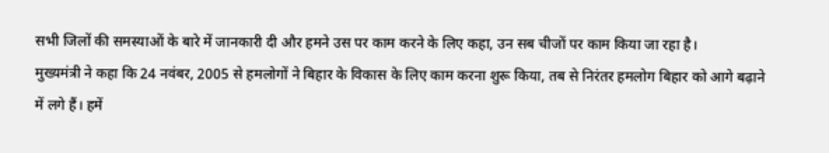सभी जिलों की समस्याओं के बारे में जानकारी दी और हमने उस पर काम करने के लिए कहा, उन सब चीजों पर काम किया जा रहा है।
मुख्यमंत्री ने कहा कि 24 नवंबर, 2005 से हमलोगों ने बिहार के विकास के लिए काम करना शुरू किया, तब से निरंतर हमलोग बिहार को आगे बढ़ाने में लगे हैं। हमें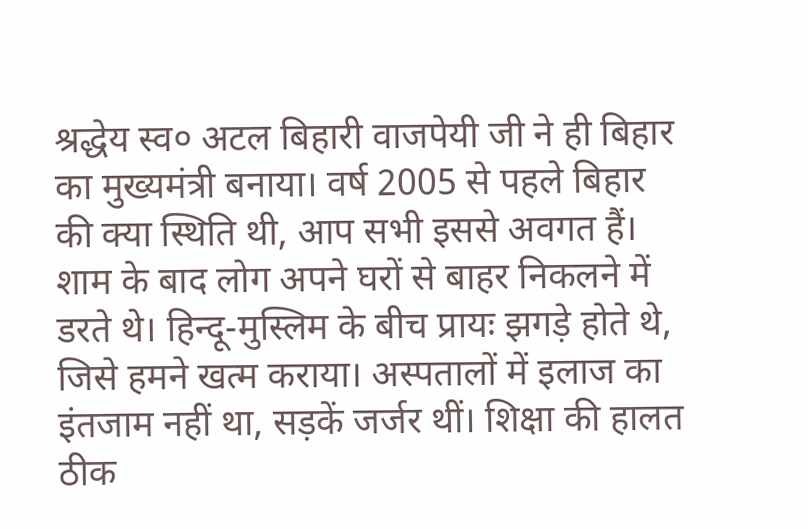श्रद्धेय स्व० अटल बिहारी वाजपेयी जी ने ही बिहार का मुख्यमंत्री बनाया। वर्ष 2005 से पहले बिहार की क्या स्थिति थी, आप सभी इससे अवगत हैं। शाम के बाद लोग अपने घरों से बाहर निकलने में डरते थे। हिन्दू-मुस्लिम के बीच प्रायः झगड़े होते थे, जिसे हमने खत्म कराया। अस्पतालों में इलाज का इंतजाम नहीं था, सड़कें जर्जर थीं। शिक्षा की हालत ठीक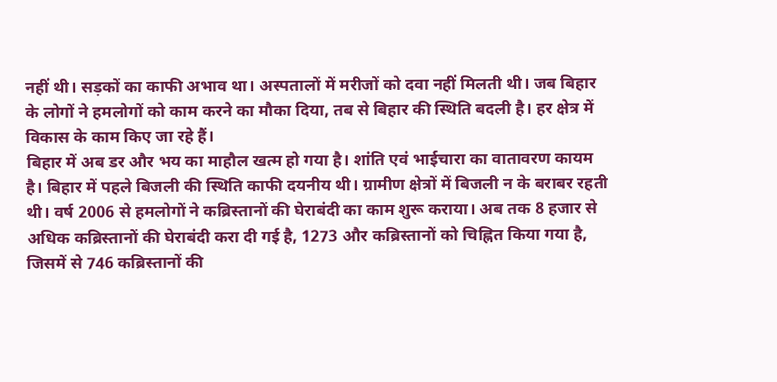नहीं थी। सड़कों का काफी अभाव था। अस्पतालों में मरीजों को दवा नहीं मिलती थी। जब बिहार के लोगों ने हमलोगों को काम करने का मौका दिया, तब से बिहार की स्थिति बदली है। हर क्षेत्र में विकास के काम किए जा रहे हैं।
बिहार में अब डर और भय का माहौल खत्म हो गया है। शांति एवं भाईचारा का वातावरण कायम है। बिहार में पहले बिजली की स्थिति काफी दयनीय थी। ग्रामीण क्षेत्रों में बिजली न के बराबर रहती थी। वर्ष 2006 से हमलोगों ने कब्रिस्तानों की घेराबंदी का काम शुरू कराया। अब तक 8 हजार से अधिक कब्रिस्तानों की घेराबंदी करा दी गई है, 1273 और कब्रिस्तानों को चिह्नित किया गया है, जिसमें से 746 कब्रिस्तानों की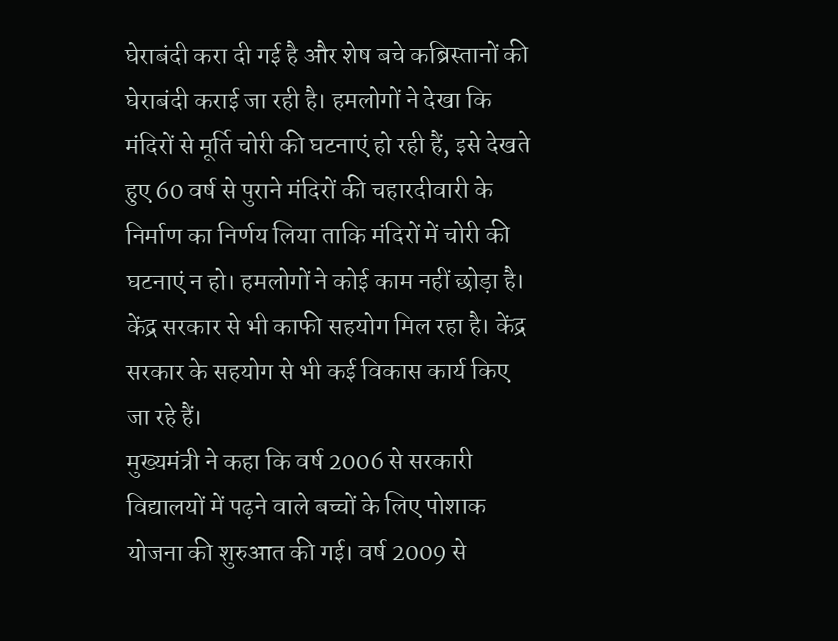घेराबंदी करा दी गई है और शेष बचे कब्रिस्तानों की घेराबंदी कराई जा रही है। हमलोगों ने देखा कि मंदिरों से मूर्ति चोरी की घटनाएं हो रही हैं, इसे देखते हुए 60 वर्ष से पुराने मंदिरों की चहारदीवारी के निर्माण का निर्णय लिया ताकि मंदिरों में चोरी की घटनाएं न हो। हमलोगों ने कोई काम नहीं छोड़ा है। केंद्र सरकार से भी काफी सहयोग मिल रहा है। केंद्र सरकार के सहयोग से भी कई विकास कार्य किए जा रहे हैं।
मुख्यमंत्री ने कहा कि वर्ष 2006 से सरकारी विद्यालयों में पढ़ने वाले बच्चों के लिए पोशाक योजना की शुरुआत की गई। वर्ष 2009 से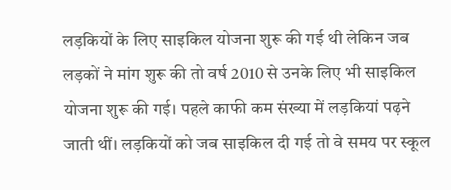लड़कियों के लिए साइकिल योजना शुरू की गई थी लेकिन जब लड़कों ने मांग शुरू की तो वर्ष 2010 से उनके लिए भी साइकिल योजना शुरू की गई। पहले काफी कम संख्या में लड़कियां पढ़ने जाती थीं। लड़कियों को जब साइकिल दी गई तो वे समय पर स्कूल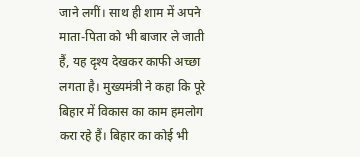जाने लगीं। साथ ही शाम में अपने माता-पिता को भी बाजार ले जाती हैं, यह दृश्य देखकर काफी अच्छा लगता है। मुख्यमंत्री ने कहा कि पूरे बिहार में विकास का काम हमलोग करा रहे हैं। बिहार का कोई भी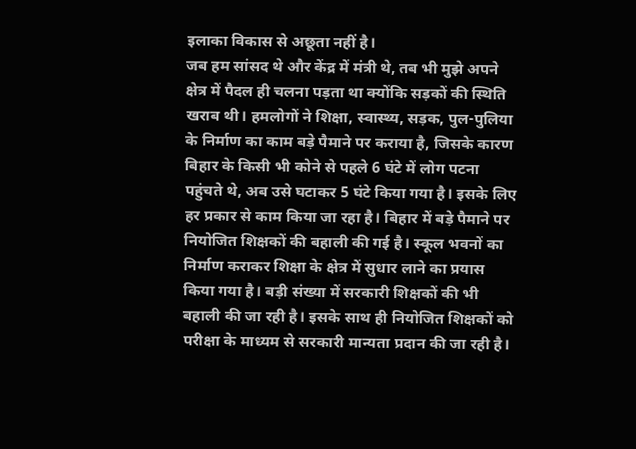इलाका विकास से अछूता नहीं है।
जब हम सांसद थे और केंद्र में मंत्री थे, तब भी मुझे अपने क्षेत्र में पैदल ही चलना पड़ता था क्योंकि सड़कों की स्थिति खराब थी। हमलोगों ने शिक्षा, स्वास्थ्य, सड़क, पुल-पुलिया के निर्माण का काम बड़े पैमाने पर कराया है, जिसके कारण बिहार के किसी भी कोने से पहले 6 घंटे में लोग पटना पहुंचते थे, अब उसे घटाकर 5 घंटे किया गया है। इसके लिए हर प्रकार से काम किया जा रहा है। बिहार में बड़े पैमाने पर नियोजित शिक्षकों की बहाली की गई है। स्कूल भवनों का निर्माण कराकर शिक्षा के क्षेत्र में सुधार लाने का प्रयास किया गया है। बड़ी संख्या में सरकारी शिक्षकों की भी बहाली की जा रही है। इसके साथ ही नियोजित शिक्षकों को परीक्षा के माध्यम से सरकारी मान्यता प्रदान की जा रही है।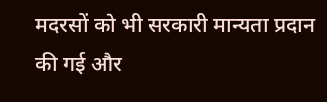मदरसों को भी सरकारी मान्यता प्रदान की गई और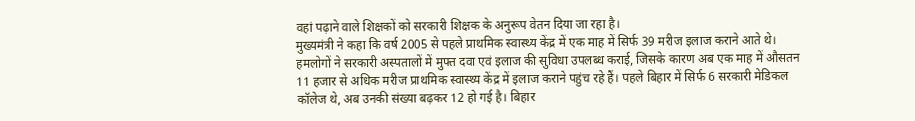वहां पढ़ाने वाले शिक्षकों को सरकारी शिक्षक के अनुरूप वेतन दिया जा रहा है।
मुख्यमंत्री ने कहा कि वर्ष 2005 से पहले प्राथमिक स्वास्थ्य केंद्र में एक माह में सिर्फ 39 मरीज इलाज कराने आते थे। हमलोगों ने सरकारी अस्पतालों में मुफ्त दवा एवं इलाज की सुविधा उपलब्ध कराई, जिसके कारण अब एक माह में औसतन 11 हजार से अधिक मरीज प्राथमिक स्वास्थ्य केंद्र में इलाज कराने पहुंच रहे हैं। पहले बिहार में सिर्फ 6 सरकारी मेडिकल कॉलेज थे, अब उनकी संख्या बढ़कर 12 हो गई है। बिहार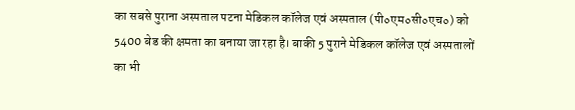का सबसे पुराना अस्पताल पटना मेडिकल कॉलेज एवं अस्पताल (पी०एम०सी०एच०) को 5400 बेड की क्षमता का बनाया जा रहा है। बाकी 5 पुराने मेडिकल कॉलेज एवं अस्पतालों का भी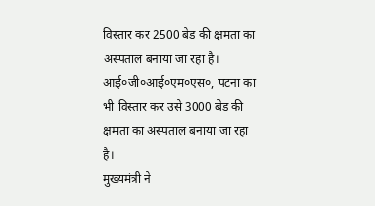विस्तार कर 2500 बेड की क्षमता का अस्पताल बनाया जा रहा है। आई०जी०आई०एम०एस०, पटना का भी विस्तार कर उसे 3000 बेड की क्षमता का अस्पताल बनाया जा रहा है।
मुख्यमंत्री ने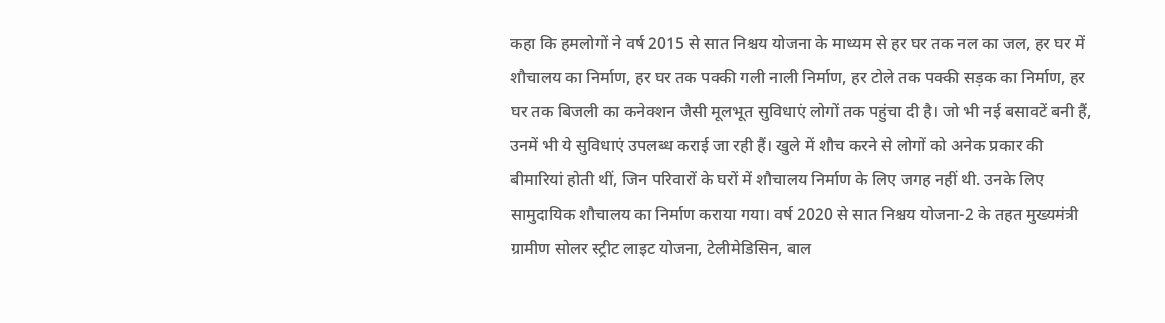कहा कि हमलोगों ने वर्ष 2015 से सात निश्चय योजना के माध्यम से हर घर तक नल का जल, हर घर में शौचालय का निर्माण, हर घर तक पक्की गली नाली निर्माण, हर टोले तक पक्की सड़क का निर्माण, हर घर तक बिजली का कनेक्शन जैसी मूलभूत सुविधाएं लोगों तक पहुंचा दी है। जो भी नई बसावटें बनी हैं, उनमें भी ये सुविधाएं उपलब्ध कराई जा रही हैं। खुले में शौच करने से लोगों को अनेक प्रकार की बीमारियां होती थीं, जिन परिवारों के घरों में शौचालय निर्माण के लिए जगह नहीं थी. उनके लिए सामुदायिक शौचालय का निर्माण कराया गया। वर्ष 2020 से सात निश्चय योजना-2 के तहत मुख्यमंत्री ग्रामीण सोलर स्ट्रीट लाइट योजना, टेलीमेडिसिन, बाल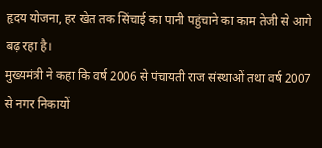हृदय योजना, हर खेत तक सिंचाई का पानी पहुंचाने का काम तेजी से आगे बढ़ रहा है।
मुख्यमंत्री ने कहा कि वर्ष 2006 से पंचायती राज संस्थाओं तथा वर्ष 2007 से नगर निकायों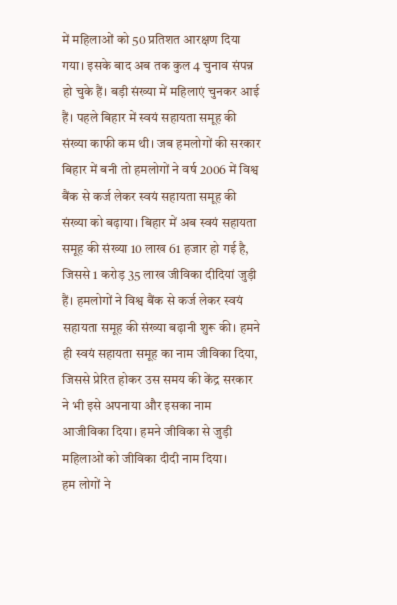में महिलाओं को 50 प्रतिशत आरक्षण दिया गया। इसके बाद अब तक कुल 4 चुनाव संपन्न हो चुके हैं। बड़ी संख्या में महिलाएं चुनकर आई हैं। पहले बिहार में स्वयं सहायता समूह की संख्या काफी कम थी। जब हमलोगों की सरकार बिहार में बनी तो हमलोगों ने वर्ष 2006 में विश्व बैंक से कर्ज लेकर स्वयं सहायता समूह की संख्या को बढ़ाया। बिहार में अब स्वयं सहायता समूह की संख्या 10 लाख 61 हजार हो गई है, जिससे 1 करोड़ 35 लाख जीविका दीदियां जुड़ी हैं। हमलोगों ने विश्व बैंक से कर्ज लेकर स्वयं सहायता समूह की संख्या बढ़ानी शुरू की। हमने ही स्वयं सहायता समूह का नाम जीविका दिया, जिससे प्रेरित होकर उस समय की केंद्र सरकार ने भी इसे अपनाया और इसका नाम आजीविका दिया। हमने जीविका से जुड़ी महिलाओं को जीविका दीदी नाम दिया।
हम लोगों ने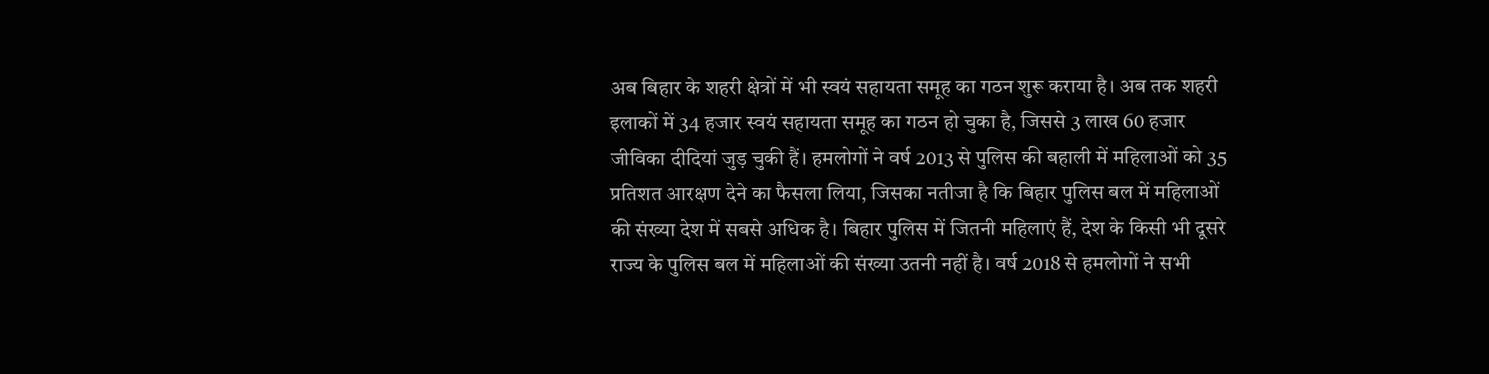अब बिहार के शहरी क्षेत्रों में भी स्वयं सहायता समूह का गठन शुरू कराया है। अब तक शहरी इलाकों में 34 हजार स्वयं सहायता समूह का गठन हो चुका है, जिससे 3 लाख 60 हजार जीविका दीदियां जुड़ चुकी हैं। हमलोगों ने वर्ष 2013 से पुलिस की बहाली में महिलाओं को 35 प्रतिशत आरक्षण देने का फैसला लिया, जिसका नतीजा है कि बिहार पुलिस बल में महिलाओं की संख्या देश में सबसे अधिक है। बिहार पुलिस में जितनी महिलाएं हैं, देश के किसी भी दूसरे राज्य के पुलिस बल में महिलाओं की संख्या उतनी नहीं है। वर्ष 2018 से हमलोगों ने सभी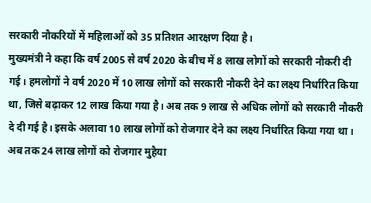सरकारी नौकरियों में महिलाओं को 35 प्रतिशत आरक्षण दिया है।
मुख्यमंत्री ने कहा कि वर्ष 2005 से वर्ष 2020 के बीच में 8 लाख लोगों को सरकारी नौकरी दी गई। हमलोगों ने वर्ष 2020 में 10 लाख लोगों को सरकारी नौकरी देने का लक्ष्य निर्धारित किया था, जिसे बढ़ाकर 12 लाख किया गया है। अब तक 9 लाख से अधिक लोगों को सरकारी नौकरी दे दी गई है। इसके अलावा 10 लाख लोगों को रोजगार देने का लक्ष्य निर्धारित किया गया था। अब तक 24 लाख लोगों को रोजगार मुहैया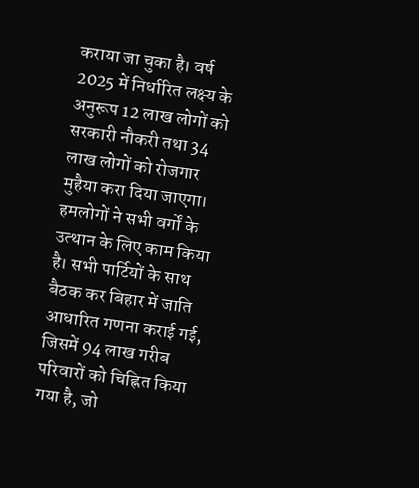कराया जा चुका है। वर्ष 2025 में निर्धारित लक्ष्य के अनुरूप 12 लाख लोगों को सरकारी नौकरी तथा 34 लाख लोगों को रोजगार मुहैया करा दिया जाएगा। हमलोगों ने सभी वर्गों के उत्थान के लिए काम किया है। सभी पार्टियों के साथ बैठक कर बिहार में जाति आधारित गणना कराई गई, जिसमें 94 लाख गरीब परिवारों को चिह्नित किया गया है, जो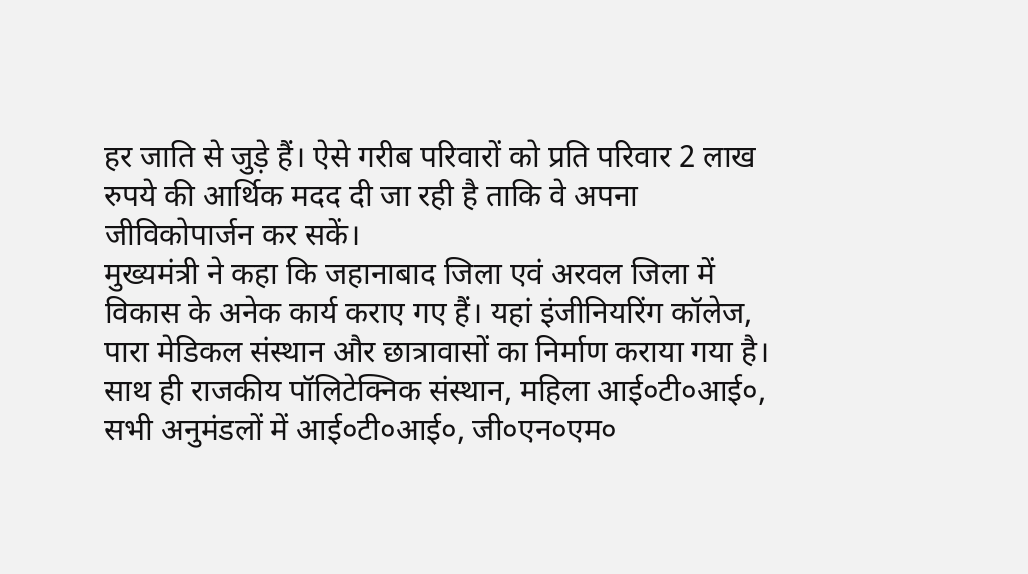हर जाति से जुड़े हैं। ऐसे गरीब परिवारों को प्रति परिवार 2 लाख रुपये की आर्थिक मदद दी जा रही है ताकि वे अपना जीविकोपार्जन कर सकें।
मुख्यमंत्री ने कहा कि जहानाबाद जिला एवं अरवल जिला में विकास के अनेक कार्य कराए गए हैं। यहां इंजीनियरिंग कॉलेज, पारा मेडिकल संस्थान और छात्रावासों का निर्माण कराया गया है। साथ ही राजकीय पॉलिटेक्निक संस्थान, महिला आई०टी०आई०, सभी अनुमंडलों में आई०टी०आई०, जी०एन०एम०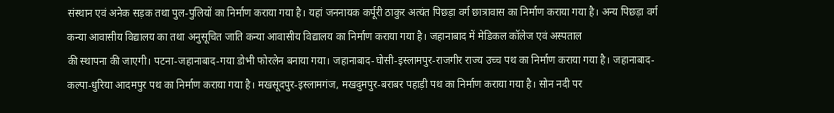संस्थान एवं अनेक सड़क तथा पुल-पुलियों का निर्माण कराया गया है। यहां जननायक कर्पूरी ठाकुर अत्यंत पिछड़ा वर्ग छात्रावास का निर्माण कराया गया है। अन्य पिछड़ा वर्ग कन्या आवासीय विद्यालय का तथा अनुसूचित जाति कन्या आवासीय विद्यालय का निर्माण कराया गया है। जहानाबाद में मेडिकल कॉलेज एवं अस्पताल
की स्थापना की जाएगी। पटना-जहानाबाद-गया डोभी फोरलेन बनाया गया। जहानाबाद-घोसी-इस्लामपुर-राजगीर राज्य उच्च पथ का निर्माण कराया गया है। जहानाबाद-कल्पा-धुरिया आदमपुर पथ का निर्माण कराया गया है। मखसूदपुर-इस्लामगंज, मखदुमपुर-बराबर पहाड़ी पथ का निर्माण कराया गया है। सोन नदी पर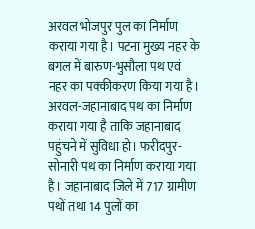अरवल भोजपुर पुल का निर्माण कराया गया है। पटना मुख्य नहर के बगल में बारुण-भुसौला पथ एवं नहर का पक्कीकरण किया गया है। अरवल-जहानाबाद पथ का निर्माण कराया गया है ताकि जहानाबाद पहुंचने में सुविधा हो। फरीदपुर-सोनारी पथ का निर्माण कराया गया है। जहानाबाद जिले में 717 ग्रामीण पथों तथा 14 पुलों का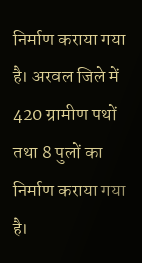निर्माण कराया गया है। अरवल जिले में 420 ग्रामीण पथों तथा 8 पुलों का निर्माण कराया गया है।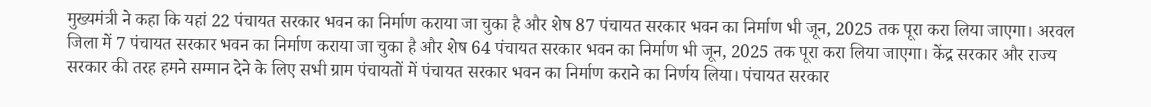मुख्यमंत्री ने कहा कि यहां 22 पंचायत सरकार भवन का निर्माण कराया जा चुका है और शेष 87 पंचायत सरकार भवन का निर्माण भी जून, 2025 तक पूरा करा लिया जाएगा। अरवल जिला में 7 पंचायत सरकार भवन का निर्माण कराया जा चुका है और शेष 64 पंचायत सरकार भवन का निर्माण भी जून, 2025 तक पूरा करा लिया जाएगा। केंद्र सरकार और राज्य सरकार की तरह हमने सम्मान देने के लिए सभी ग्राम पंचायतों में पंचायत सरकार भवन का निर्माण कराने का निर्णय लिया। पंचायत सरकार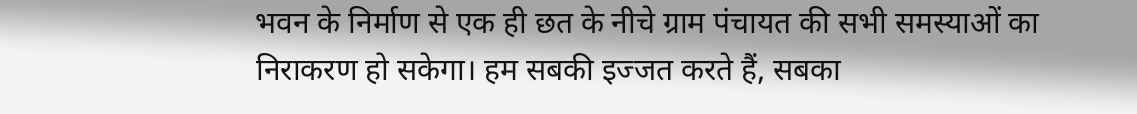भवन के निर्माण से एक ही छत के नीचे ग्राम पंचायत की सभी समस्याओं का निराकरण हो सकेगा। हम सबकी इज्जत करते हैं, सबका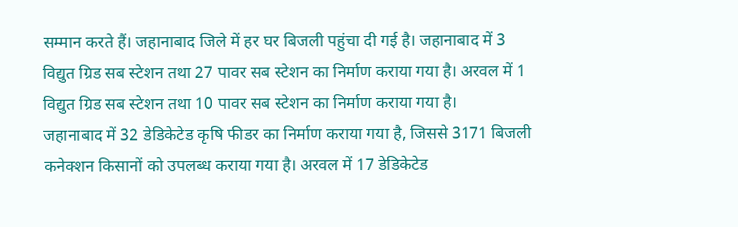सम्मान करते हैं। जहानाबाद जिले में हर घर बिजली पहुंचा दी गई है। जहानाबाद में 3 विद्युत ग्रिड सब स्टेशन तथा 27 पावर सब स्टेशन का निर्माण कराया गया है। अरवल में 1 विद्युत ग्रिड सब स्टेशन तथा 10 पावर सब स्टेशन का निर्माण कराया गया है।
जहानाबाद में 32 डेडिकेटेड कृषि फीडर का निर्माण कराया गया है, जिससे 3171 बिजली कनेक्शन किसानों को उपलब्ध कराया गया है। अरवल में 17 डेडिकेटेड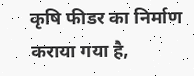कृषि फीडर का निर्माण कराया गया है,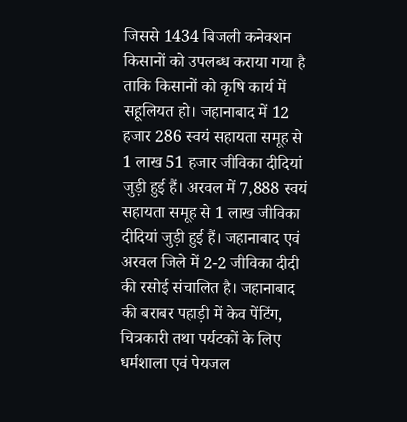जिससे 1434 बिजली कनेक्शन किसानों को उपलब्ध कराया गया है ताकि किसानों को कृषि कार्य में सहूलियत हो। जहानाबाद में 12 हजार 286 स्वयं सहायता समूह से 1 लाख 51 हजार जीविका दीदियां जुड़ी हुई हैं। अरवल में 7,888 स्वयं सहायता समूह से 1 लाख जीविका दीदियां जुड़ी हुई हैं। जहानाबाद एवं अरवल जिले में 2-2 जीविका दीदी की रसोई संचालित है। जहानाबाद की बराबर पहाड़ी में केव पेंटिंग, चित्रकारी तथा पर्यटकों के लिए धर्मशाला एवं पेयजल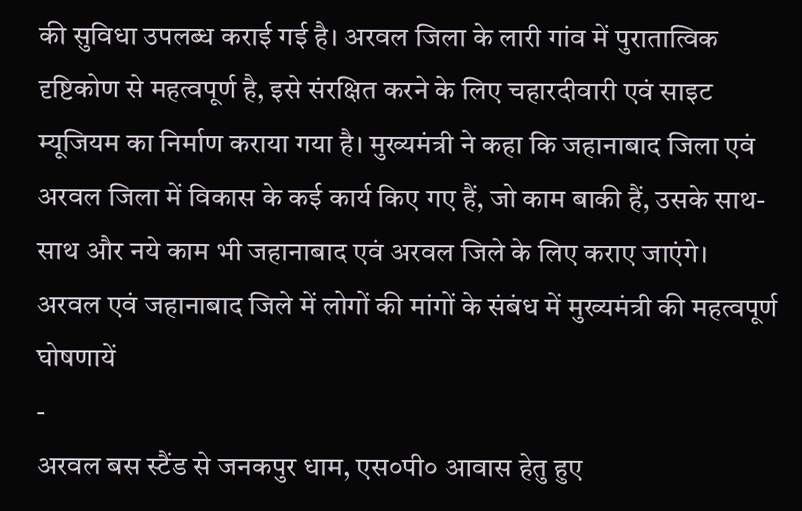की सुविधा उपलब्ध कराई गई है। अरवल जिला के लारी गांव में पुरातात्विक दृष्टिकोण से महत्वपूर्ण है, इसे संरक्षित करने के लिए चहारदीवारी एवं साइट म्यूजियम का निर्माण कराया गया है। मुख्यमंत्री ने कहा कि जहानाबाद जिला एवं अरवल जिला में विकास के कई कार्य किए गए हैं, जो काम बाकी हैं, उसके साथ-साथ और नये काम भी जहानाबाद एवं अरवल जिले के लिए कराए जाएंगे।
अरवल एवं जहानाबाद जिले में लोगों की मांगों के संबंध में मुख्यमंत्री की महत्वपूर्ण घोषणायें
-
अरवल बस स्टैंड से जनकपुर धाम, एस०पी० आवास हेतु हुए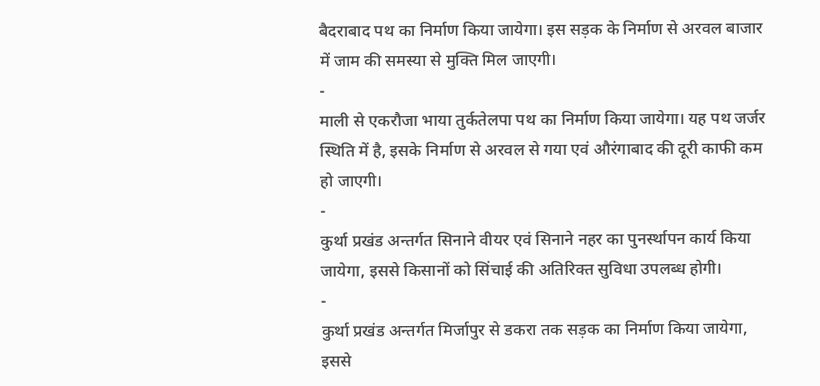बैदराबाद पथ का निर्माण किया जायेगा। इस सड़क के निर्माण से अरवल बाजार में जाम की समस्या से मुक्ति मिल जाएगी।
-
माली से एकरौजा भाया तुर्कतेलपा पथ का निर्माण किया जायेगा। यह पथ जर्जर स्थिति में है, इसके निर्माण से अरवल से गया एवं औरंगाबाद की दूरी काफी कम हो जाएगी।
-
कुर्था प्रखंड अन्तर्गत सिनाने वीयर एवं सिनाने नहर का पुनर्स्थापन कार्य किया जायेगा, इससे किसानों को सिंचाई की अतिरिक्त सुविधा उपलब्ध होगी।
-
कुर्था प्रखंड अन्तर्गत मिर्जापुर से डकरा तक सड़क का निर्माण किया जायेगा, इससे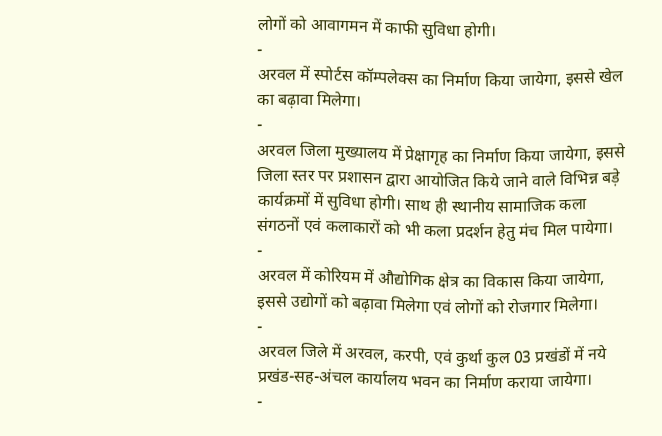लोगों को आवागमन में काफी सुविधा होगी।
-
अरवल में स्पोर्टस कॉम्पलेक्स का निर्माण किया जायेगा, इससे खेल का बढ़ावा मिलेगा।
-
अरवल जिला मुख्यालय में प्रेक्षागृह का निर्माण किया जायेगा, इससे जिला स्तर पर प्रशासन द्वारा आयोजित किये जाने वाले विभिन्न बड़े कार्यक्रमों में सुविधा होगी। साथ ही स्थानीय सामाजिक कला संगठनों एवं कलाकारों को भी कला प्रदर्शन हेतु मंच मिल पायेगा।
-
अरवल में कोरियम में औद्योगिक क्षेत्र का विकास किया जायेगा, इससे उद्योगों को बढ़ावा मिलेगा एवं लोगों को रोजगार मिलेगा।
-
अरवल जिले में अरवल, करपी, एवं कुर्था कुल 03 प्रखंडों में नये प्रखंड-सह-अंचल कार्यालय भवन का निर्माण कराया जायेगा।
-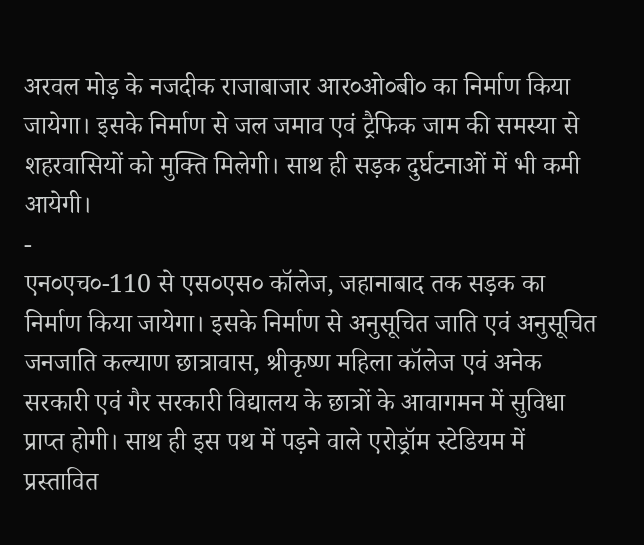अरवल मोड़ के नजदीक राजाबाजार आर०ओ०बी० का निर्माण किया जायेगा। इसके निर्माण से जल जमाव एवं ट्रैफिक जाम की समस्या से शहरवासियों को मुक्ति मिलेगी। साथ ही सड़क दुर्घटनाओं में भी कमी आयेगी।
-
एन०एच०-110 से एस०एस० कॉलेज, जहानाबाद तक सड़क का निर्माण किया जायेगा। इसके निर्माण से अनुसूचित जाति एवं अनुसूचित जनजाति कल्याण छात्रावास, श्रीकृष्ण महिला कॉलेज एवं अनेक सरकारी एवं गैर सरकारी विद्यालय के छात्रों के आवागमन में सुविधा प्राप्त होगी। साथ ही इस पथ में पड़ने वाले एरोड्रॉम स्टेडियम में प्रस्तावित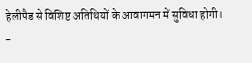हेलीपैड से विशिष्ट अतिथियों के आवागमन में सुविधा होगी।
-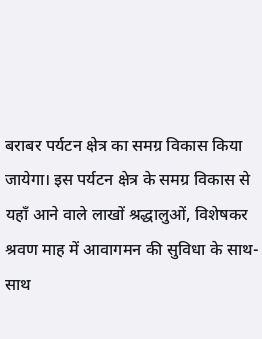बराबर पर्यटन क्षेत्र का समग्र विकास किया जायेगा। इस पर्यटन क्षेत्र के समग्र विकास से यहाँ आने वाले लाखों श्रद्धालुओं, विशेषकर श्रवण माह में आवागमन की सुविधा के साथ-साथ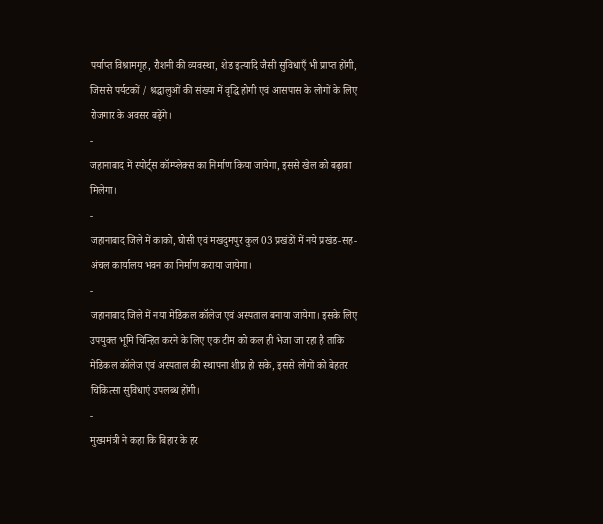पर्याप्त विश्रामगृह, रौशनी की व्यवस्था, शेड इत्यादि जैसी सुविधाएँ भी प्राप्त होंगी, जिससे पर्यटकों / श्रद्धालुओं की संख्या में वृद्धि होगी एवं आसपास के लोगों के लिए रोजगार के अवसर बढ़ेंगे।
-
जहानाबाद में स्पोर्ट्स कॉम्प्लेक्स का निर्माण किया जायेगा, इससे खेल को बढ़ावा मिलेगा।
-
जहानाबाद जिले में काको, घोसी एवं मखदुमपुर कुल 03 प्रखंडों में नये प्रखंड-सह-अंचल कार्यालय भवन का निर्माण कराया जायेगा।
-
जहानाबाद जिले में नया मेडिकल कॉलेज एवं अस्पताल बनाया जायेगा। इसके लिए उपयुक्त भूमि चिन्हित करने के लिए एक टीम को कल ही भेजा जा रहा है ताकि मेडिकल कॉलेज एवं अस्पताल की स्थापना शीघ्र हो सके, इससे लोगों को बेहतर चिकित्सा सुविधाएं उपलब्ध होंगी।
-
मुख्यमंत्री ने कहा कि बिहार के हर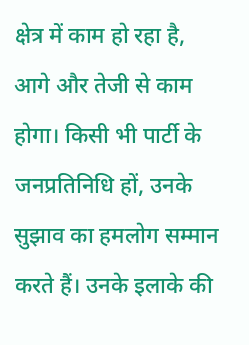क्षेत्र में काम हो रहा है, आगे और तेजी से काम होगा। किसी भी पार्टी के जनप्रतिनिधि हों, उनके सुझाव का हमलोग सम्मान करते हैं। उनके इलाके की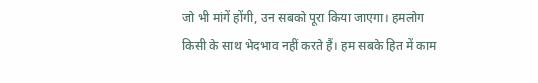जो भी मांगें होंगी, उन सबको पूरा किया जाएगा। हमलोग किसी के साथ भेदभाव नहीं करते हैं। हम सबके हित में काम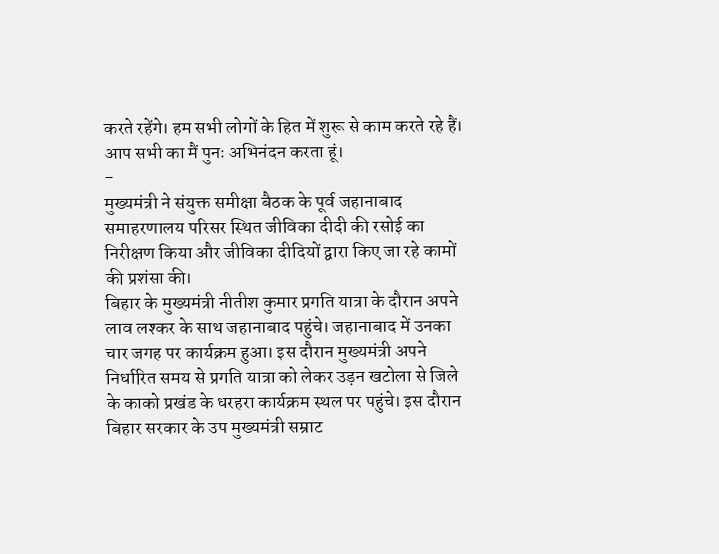करते रहेंगे। हम सभी लोगों के हित में शुरू से काम करते रहे हैं। आप सभी का मैं पुनः अभिनंदन करता हूं।
-
मुख्यमंत्री ने संयुक्त समीक्षा बैठक के पूर्व जहानाबाद समाहरणालय परिसर स्थित जीविका दीदी की रसोई का निरीक्षण किया और जीविका दीदियों द्वारा किए जा रहे कामों की प्रशंसा की।
बिहार के मुख्यमंत्री नीतीश कुमार प्रगति यात्रा के दौरान अपने लाव लश्कर के साथ जहानाबाद पहुंचे। जहानाबाद में उनका चार जगह पर कार्यक्रम हुआ। इस दौरान मुख्यमंत्री अपने निर्धारित समय से प्रगति यात्रा को लेकर उड़न खटोला से जिले के काको प्रखंड के धरहरा कार्यक्रम स्थल पर पहुंचे। इस दौरान बिहार सरकार के उप मुख्यमंत्री सम्राट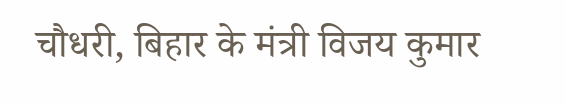चौधरी, बिहार के मंत्री विजय कुमार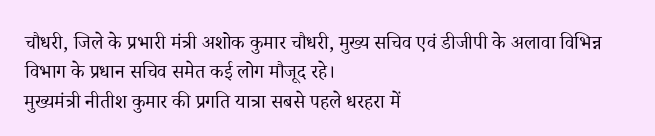चौधरी, जिले के प्रभारी मंत्री अशोक कुमार चौधरी, मुख्य सचिव एवं डीजीपी के अलावा विभिन्न विभाग के प्रधान सचिव समेत कई लोग मौजूद रहे।
मुख्यमंत्री नीतीश कुमार की प्रगति यात्रा सबसे पहले धरहरा में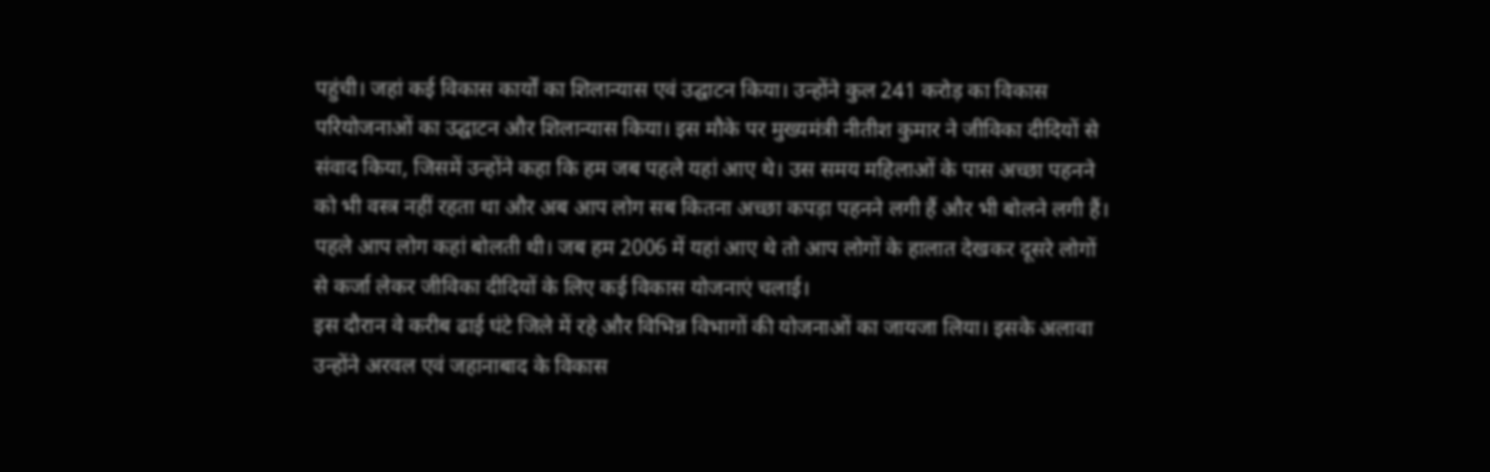पहुंची। जहां कई विकास कार्यों का शिलान्यास एवं उद्घाटन किया। उन्होंने कुल 241 करोड़ का विकास परियोजनाओं का उद्घाटन और शिलान्यास किया। इस मौके पर मुख्यमंत्री नीतीश कुमार ने जीविका दीदियों से संवाद किया, जिसमें उन्होंने कहा कि हम जब पहले यहां आए थे। उस समय महिलाओं के पास अच्छा पहनने को भी वस्त्र नहीं रहता था और अब आप लोग सब कितना अच्छा कपड़ा पहनने लगी हैं और भी बोलने लगी हैं। पहले आप लोग कहां बोलती थी। जब हम 2006 में यहां आए थे तो आप लोगों के हालात देखकर दूसरे लोगों से कर्जा लेकर जीविका दीदियों के लिए कई विकास योजनाएं चलाई।
इस दौरान वे करीब ढाई घंटे जिले में रहे और विभिन्न विभागों की योजनाओं का जायजा लिया। इसके अलावा उन्होंने अरवल एवं जहानाबाद के विकास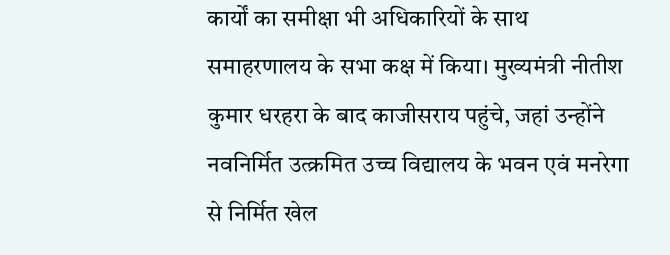कार्यों का समीक्षा भी अधिकारियों के साथ समाहरणालय के सभा कक्ष में किया। मुख्यमंत्री नीतीश कुमार धरहरा के बाद काजीसराय पहुंचे, जहां उन्होंने नवनिर्मित उत्क्रमित उच्च विद्यालय के भवन एवं मनरेगा से निर्मित खेल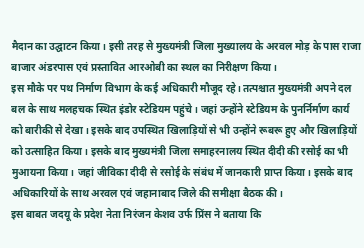मैदान का उद्घाटन किया। इसी तरह से मुख्यमंत्री जिला मुख्यालय के अरवल मोड़ के पास राजा बाजार अंडरपास एवं प्रस्तावित आरओबी का स्थल का निरीक्षण किया।
इस मौके पर पथ निर्माण विभाग के कई अधिकारी मौजूद रहे। तत्पश्चात मुख्यमंत्री अपने दल बल के साथ मलहचक स्थित इंडोर स्टेडियम पहुंचे। जहां उन्होंने स्टेडियम के पुनर्निर्माण कार्य को बारीकी से देखा। इसके बाद उपस्थित खिलाड़ियों से भी उन्होंने रूबरू हुए और खिलाड़ियों को उत्साहित किया। इसके बाद मुख्यमंत्री जिला समाहरनालय स्थित दीदी की रसोई का भी मुआयना किया। जहां जीविका दीदी से रसोई के संबंध में जानकारी प्राप्त किया। इसके बाद अधिकारियों के साथ अरवल एवं जहानाबाद जिले की समीक्षा बैठक की।
इस बाबत जदयू के प्रदेश नेता निरंजन केशव उर्फ प्रिंस ने बताया कि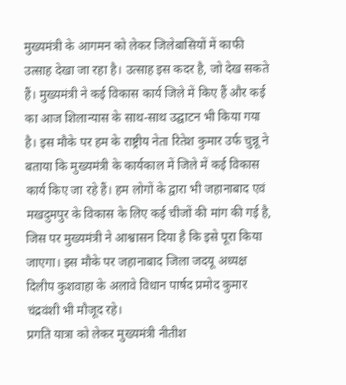मुख्यमंत्री के आगमन को लेकर जिलेबासियों में काफी उत्साह देखा जा रहा है। उत्साह इस कदर है, जो देख सकते हैं। मुख्यमंत्री ने कई विकास कार्य जिले में किए हैं और कई का आज शिलान्यास के साथ-साथ उद्घाटन भी किया गया है। इस मौके पर हम के राष्ट्रीय नेता रितेश कुमार उर्फ चुन्नू ने बताया कि मुख्यमंत्री के कार्यकाल में जिले में कई विकास कार्य किए जा रहे हैं। हम लोगों के द्वारा भी जहानाबाद एवं मखदुमपुर के विकास के लिए कई चीजों की मांग की गई है, जिस पर मुख्यमंत्री ने आश्वासन दिया है कि इसे पूरा किया जाएगा। इस मौके पर जहानाबाद जिला जदयू अध्यक्ष दिलीप कुशवाहा के अलावे विधान पार्षद प्रमोद कुमार चंद्रवंशी भी मौजूद रहे।
प्रगति यात्रा को लेकर मुख्यमंत्री नीतीश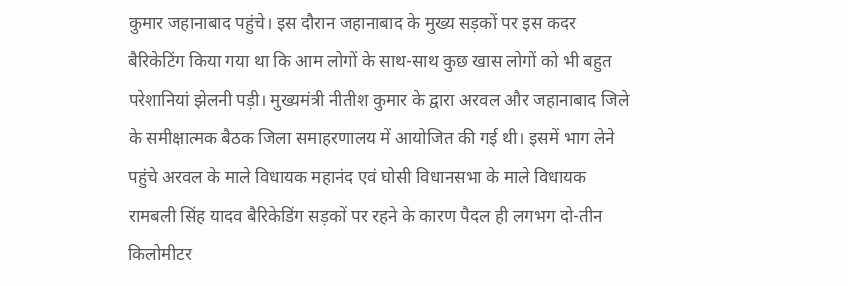कुमार जहानाबाद पहुंचे। इस दौरान जहानाबाद के मुख्य सड़कों पर इस कदर बैरिकेटिंग किया गया था कि आम लोगों के साथ-साथ कुछ खास लोगों को भी बहुत परेशानियां झेलनी पड़ी। मुख्यमंत्री नीतीश कुमार के द्वारा अरवल और जहानाबाद जिले के समीक्षात्मक बैठक जिला समाहरणालय में आयोजित की गई थी। इसमें भाग लेने पहुंचे अरवल के माले विधायक महानंद एवं घोसी विधानसभा के माले विधायक रामबली सिंह यादव बैरिकेडिंग सड़कों पर रहने के कारण पैदल ही लगभग दो-तीन किलोमीटर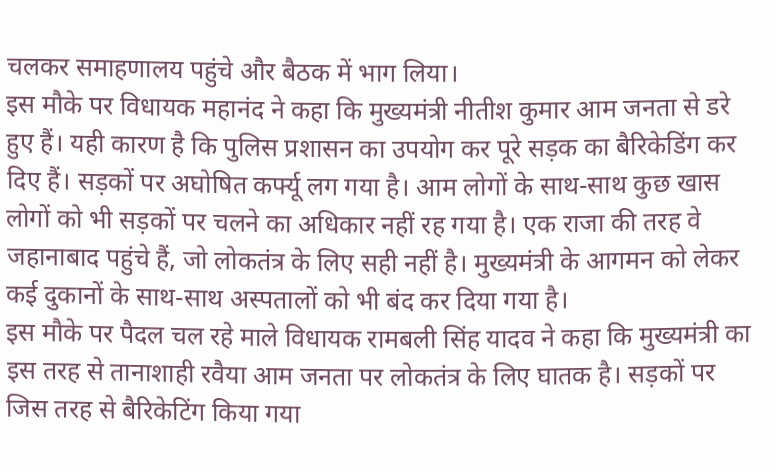चलकर समाहणालय पहुंचे और बैठक में भाग लिया।
इस मौके पर विधायक महानंद ने कहा कि मुख्यमंत्री नीतीश कुमार आम जनता से डरे हुए हैं। यही कारण है कि पुलिस प्रशासन का उपयोग कर पूरे सड़क का बैरिकेडिंग कर दिए हैं। सड़कों पर अघोषित कर्फ्यू लग गया है। आम लोगों के साथ-साथ कुछ खास लोगों को भी सड़कों पर चलने का अधिकार नहीं रह गया है। एक राजा की तरह वे जहानाबाद पहुंचे हैं, जो लोकतंत्र के लिए सही नहीं है। मुख्यमंत्री के आगमन को लेकर कई दुकानों के साथ-साथ अस्पतालों को भी बंद कर दिया गया है।
इस मौके पर पैदल चल रहे माले विधायक रामबली सिंह यादव ने कहा कि मुख्यमंत्री का इस तरह से तानाशाही रवैया आम जनता पर लोकतंत्र के लिए घातक है। सड़कों पर जिस तरह से बैरिकेटिंग किया गया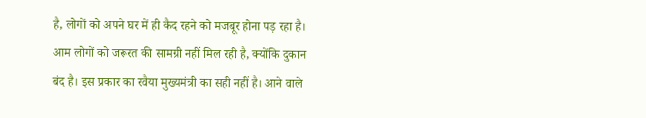है, लोगों को अपने घर में ही कैद रहने को मजबूर होना पड़ रहा है। आम लोगों को जरूरत की सामग्री नहीं मिल रही है, क्योंकि दुकान बंद है। इस प्रकार का रवैया मुख्यमंत्री का सही नहीं है। आने वाले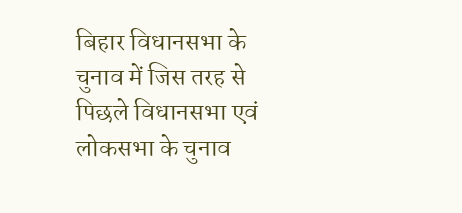बिहार विधानसभा के चुनाव में जिस तरह से पिछले विधानसभा एवं लोकसभा के चुनाव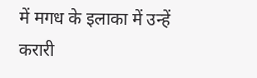में मगध के इलाका में उन्हें करारी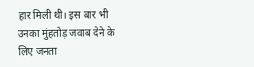हार मिली थी। इस बार भी उनका मुंहतोड़ जवाब देने के लिए जनता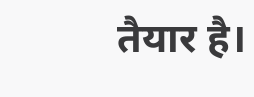तैयार है।